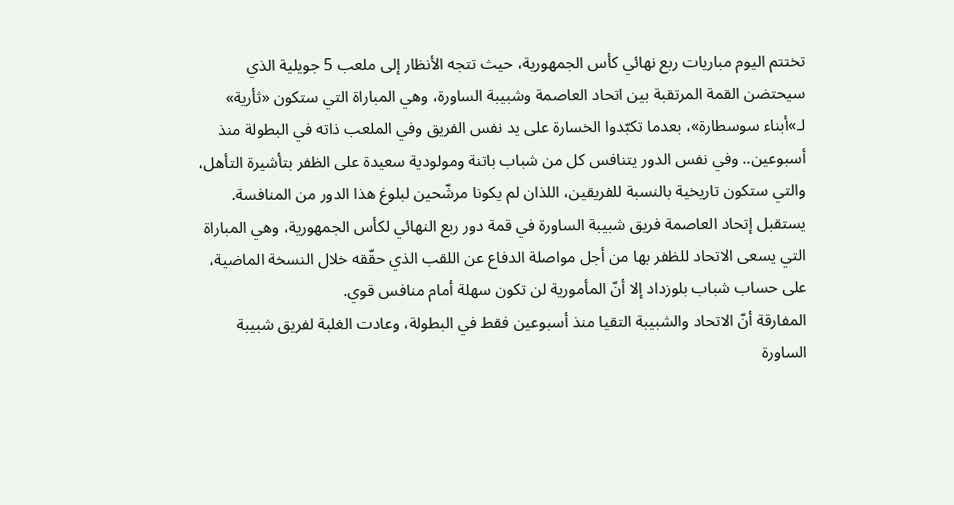تختتم اليوم مباريات ربع نهائي كأس الجمهورية، حيث تتجه الأنظار إلى ملعب 5 جويلية الذي سيحتضن القمة المرتقبة بين اتحاد العاصمة وشبيبة الساورة، وهي المباراة التي ستكون «ثأرية» لـ»أبناء سوسطارة»، بعدما تكبّدوا الخسارة على يد نفس الفريق وفي الملعب ذاته في البطولة منذ أسبوعين.. وفي نفس الدور يتنافس كل من شباب باتنة ومولودية سعيدة على الظفر بتأشيرة التأهل، والتي ستكون تاريخية بالنسبة للفريقين، اللذان لم يكونا مرشّحين لبلوغ هذا الدور من المنافسة.
يستقبل إتحاد العاصمة فريق شبيبة الساورة في قمة دور ربع النهائي لكأس الجمهورية، وهي المباراة التي يسعى الاتحاد للظفر بها من أجل مواصلة الدفاع عن اللقب الذي حقّقه خلال النسخة الماضية، على حساب شباب بلوزداد إلا أنّ المأمورية لن تكون سهلة أمام منافس قوي.
المفارقة أنّ الاتحاد والشبيبة التقيا منذ أسبوعين فقط في البطولة، وعادت الغلبة لفريق شبيبة الساورة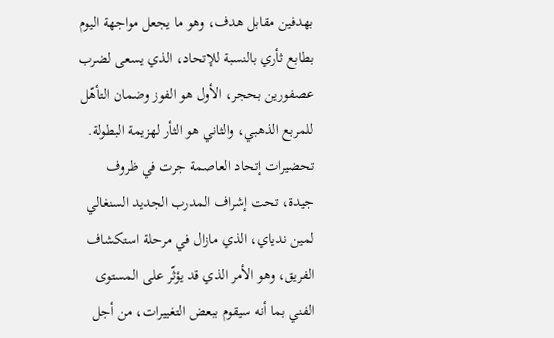بهدفين مقابل هدف، وهو ما يجعل مواجهة اليوم بطابع ثأري بالنسبة للإتحاد، الذي يسعى لضرب عصفورين بحجر، الأول هو الفوز وضمان التأهّل للمربع الذهبي، والثاني هو الثأر لهزيمة البطولة.
تحضيرات إتحاد العاصمة جرت في ظروف جيدة، تحت إشراف المدرب الجديد السنغالي لمين ندياي، الذي مازال في مرحلة استكشاف الفريق، وهو الأمر الذي قد يؤثّر على المستوى الفني بما أنه سيقوم ببعض التغييرات، من أجل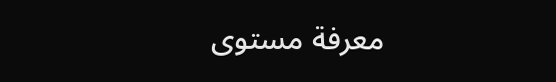معرفة مستوى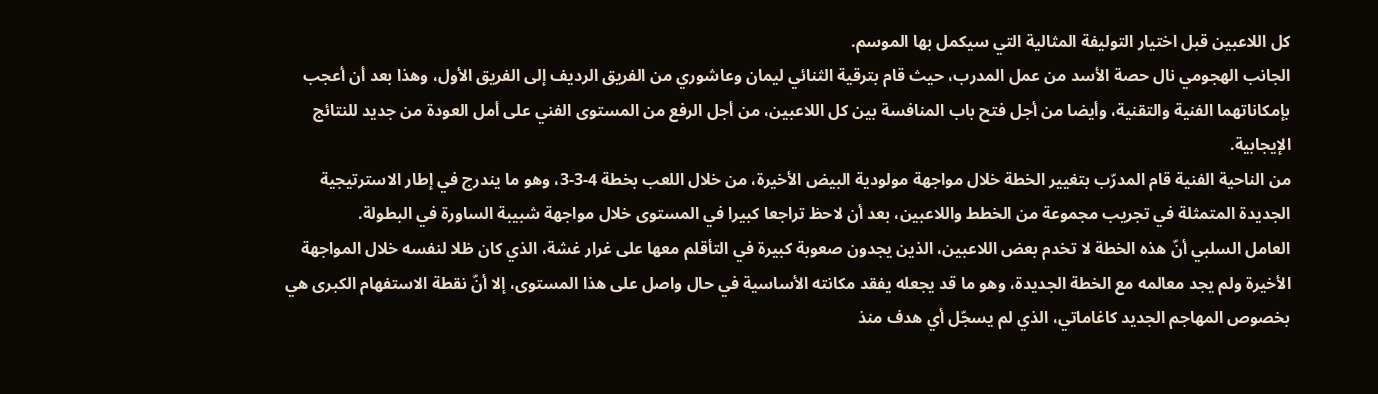كل اللاعبين قبل اختيار التوليفة المثالية التي سيكمل بها الموسم.
الجانب الهجومي نال حصة الأسد من عمل المدرب، حيث قام بترقية الثنائي ليمان وعاشوري من الفريق الرديف إلى الفريق الأول، وهذا بعد أن أعجب بإمكاناتهما الفنية والتقنية، وأيضا من أجل فتح باب المنافسة بين كل اللاعبين، من أجل الرفع من المستوى الفني على أمل العودة من جديد للنتائج الإيجابية.
من الناحية الفنية قام المدرّب بتغيير الخطة خلال مواجهة مولودية البيض الأخيرة، من خلال اللعب بخطة 4-3-3، وهو ما يندرج في إطار الاسترتيجية الجديدة المتمثلة في تجريب مجموعة من الخطط واللاعبين، بعد أن لاحظ تراجعا كبيرا في المستوى خلال مواجهة شبيبة الساورة في البطولة.
العامل السلبي أنّ هذه الخطة لا تخدم بعض اللاعبين، الذين يجدون صعوبة كبيرة في التأقلم معها على غرار غشة، الذي كان ظلا لنفسه خلال المواجهة الأخيرة ولم يجد معالمه مع الخطة الجديدة، وهو ما قد يجعله يفقد مكانته الأساسية في حال واصل على هذا المستوى، إلا أنّ نقطة الاستفهام الكبرى هي بخصوص المهاجم الجديد كاغاماتي، الذي لم يسجّل أي هدف منذ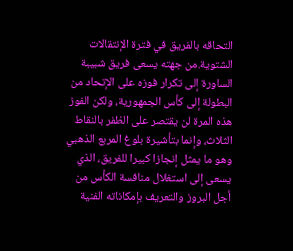التحاقه بالفريق في فترة الإنتقالات الشتوية.من جهته يسعى فريق شبيبة الساورة إلى تكرار فوزه على الإتحاد من البطولة إلى كأس الجمهورية، ولكن الفوز هذه المرة لن يقتصر على الظفر بالنقاط الثلاث، وإنما بتأشيرة بلوغ المربع الذهبي وهو ما يمثل إنجازا كبيرا للفريق، الذي يسعى إلى استغلال منافسة الكأس من أجل البروز والتعريف بإمكاناته الفنية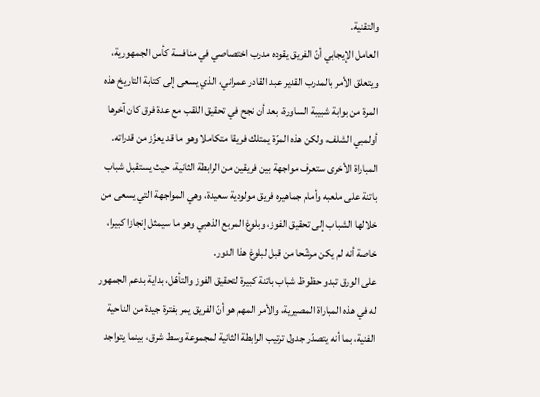والتقنية.
العامل الإيجابي أنّ الفريق يقوده مدرب اختصاصي في منافسة كأس الجمهورية، ويتعلق الأمر بالمدرب القدير عبد القادر عمراني، الذي يسعى إلى كتابة التاريخ هذه المرة من بوابة شبيبة الساورة، بعد أن نجح في تحقيق اللقب مع عدة فرق كان آخرها أولمبي الشلف، ولكن هذه المرّة يمتلك فريقا متكاملا وهو ما قد يعزّز من قدراته.
المباراة الأخرى ستعرف مواجهة بين فريقين من الرابطة الثانية، حيث يستقبل شباب باتنة على ملعبه وأمام جماهيره فريق مولودية سعيدة، وهي المواجهة التي يسعى من خلالها الشباب إلى تحقيق الفوز، وبلوغ المربع الذهبي وهو ما سيمثل إنجازا كبيرا، خاصة أنه لم يكن مرشّحا من قبل لبلوغ هذا الدور.
على الورق تبدو حظوظ شباب باتنة كبيرة لتحقيق الفوز والتأهّل، بداية بدعم الجمهور له في هذه المباراة المصيرية، والأمر المهم هو أنّ الفريق يمر بفترة جيدة من الناحية الفنية، بما أنه يتصدّر جدول ترتيب الرابطة الثانية لمجموعة وسط شرق، بينما يتواجد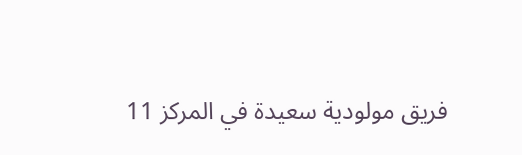فريق مولودية سعيدة في المركز 11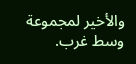والأخير لمجموعة وسط غرب.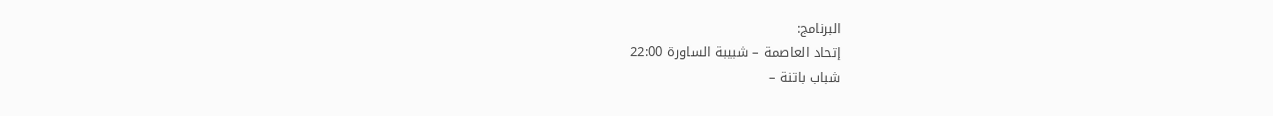البرنامج:
إتحاد العاصمة – شبيبة الساورة 22:00
شباب باتنة –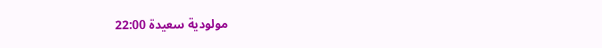مولودية سعيدة 22:00